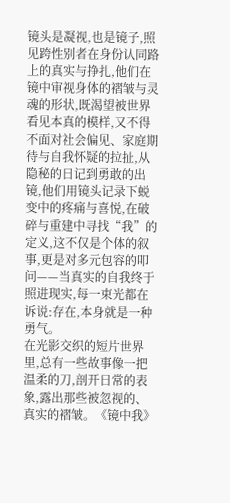镜头是凝视,也是镜子,照见跨性别者在身份认同路上的真实与挣扎,他们在镜中审视身体的褶皱与灵魂的形状,既渴望被世界看见本真的模样,又不得不面对社会偏见、家庭期待与自我怀疑的拉扯,从隐秘的日记到勇敢的出镜,他们用镜头记录下蜕变中的疼痛与喜悦,在破碎与重建中寻找“我”的定义,这不仅是个体的叙事,更是对多元包容的叩问——当真实的自我终于照进现实,每一束光都在诉说:存在,本身就是一种勇气。
在光影交织的短片世界里,总有一些故事像一把温柔的刀,剖开日常的表象,露出那些被忽视的、真实的褶皱。《镜中我》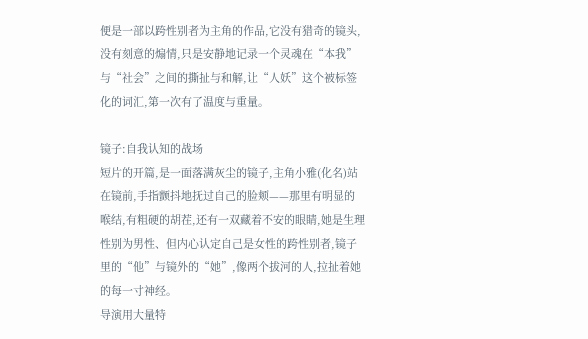便是一部以跨性别者为主角的作品,它没有猎奇的镜头,没有刻意的煽情,只是安静地记录一个灵魂在“本我”与“社会”之间的撕扯与和解,让“人妖”这个被标签化的词汇,第一次有了温度与重量。

镜子:自我认知的战场
短片的开篇,是一面落满灰尘的镜子,主角小雅(化名)站在镜前,手指颤抖地抚过自己的脸颊——那里有明显的喉结,有粗硬的胡茬,还有一双藏着不安的眼睛,她是生理性别为男性、但内心认定自己是女性的跨性别者,镜子里的“他”与镜外的“她”,像两个拔河的人,拉扯着她的每一寸神经。
导演用大量特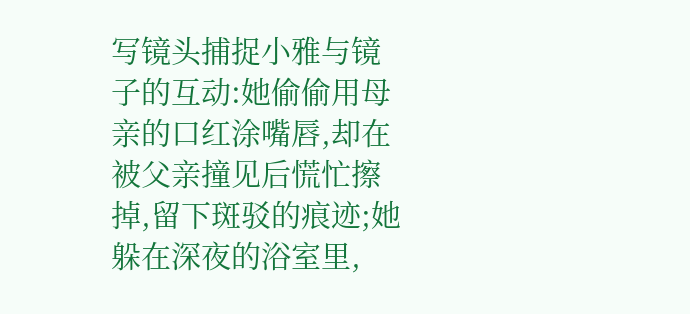写镜头捕捉小雅与镜子的互动:她偷偷用母亲的口红涂嘴唇,却在被父亲撞见后慌忙擦掉,留下斑驳的痕迹;她躲在深夜的浴室里,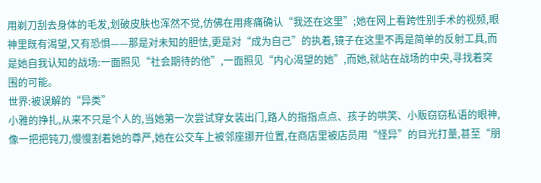用剃刀刮去身体的毛发,划破皮肤也浑然不觉,仿佛在用疼痛确认“我还在这里”;她在网上看跨性别手术的视频,眼神里既有渴望,又有恐惧——那是对未知的胆怯,更是对“成为自己”的执着,镜子在这里不再是简单的反射工具,而是她自我认知的战场:一面照见“社会期待的他”,一面照见“内心渴望的她”,而她,就站在战场的中央,寻找着突围的可能。
世界:被误解的“异类”
小雅的挣扎,从来不只是个人的,当她第一次尝试穿女装出门,路人的指指点点、孩子的哄笑、小贩窃窃私语的眼神,像一把把钝刀,慢慢割着她的尊严,她在公交车上被邻座挪开位置,在商店里被店员用“怪异”的目光打量,甚至“朋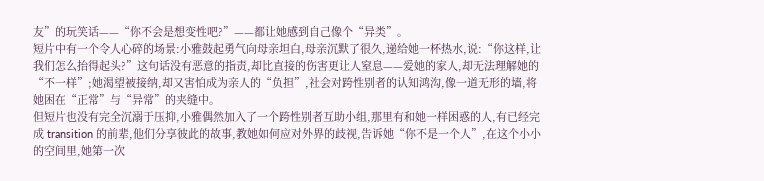友”的玩笑话——“你不会是想变性吧?”——都让她感到自己像个“异类”。
短片中有一个令人心碎的场景:小雅鼓起勇气向母亲坦白,母亲沉默了很久,递给她一杯热水,说:“你这样,让我们怎么抬得起头?”这句话没有恶意的指责,却比直接的伤害更让人窒息——爱她的家人,却无法理解她的“不一样”;她渴望被接纳,却又害怕成为亲人的“负担”,社会对跨性别者的认知鸿沟,像一道无形的墙,将她困在“正常”与“异常”的夹缝中。
但短片也没有完全沉溺于压抑,小雅偶然加入了一个跨性别者互助小组,那里有和她一样困惑的人,有已经完成 transition 的前辈,他们分享彼此的故事,教她如何应对外界的歧视,告诉她“你不是一个人”,在这个小小的空间里,她第一次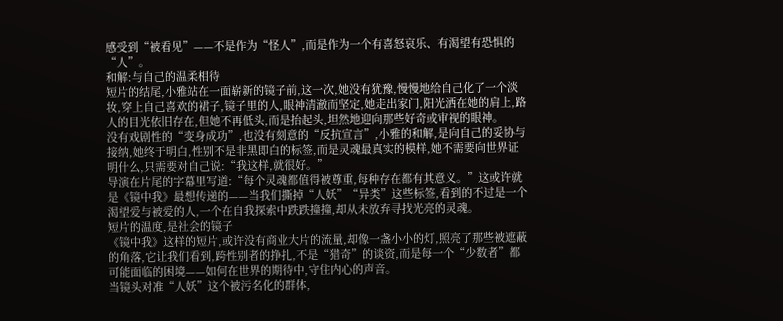感受到“被看见”——不是作为“怪人”,而是作为一个有喜怒哀乐、有渴望有恐惧的“人”。
和解:与自己的温柔相待
短片的结尾,小雅站在一面崭新的镜子前,这一次,她没有犹豫,慢慢地给自己化了一个淡妆,穿上自己喜欢的裙子,镜子里的人,眼神清澈而坚定,她走出家门,阳光洒在她的肩上,路人的目光依旧存在,但她不再低头,而是抬起头,坦然地迎向那些好奇或审视的眼神。
没有戏剧性的“变身成功”,也没有刻意的“反抗宣言”,小雅的和解,是向自己的妥协与接纳,她终于明白,性别不是非黑即白的标签,而是灵魂最真实的模样,她不需要向世界证明什么,只需要对自己说:“我这样,就很好。”
导演在片尾的字幕里写道:“每个灵魂都值得被尊重,每种存在都有其意义。”这或许就是《镜中我》最想传递的——当我们撕掉“人妖”“异类”这些标签,看到的不过是一个渴望爱与被爱的人,一个在自我探索中跌跌撞撞,却从未放弃寻找光亮的灵魂。
短片的温度,是社会的镜子
《镜中我》这样的短片,或许没有商业大片的流量,却像一盏小小的灯,照亮了那些被遮蔽的角落,它让我们看到,跨性别者的挣扎,不是“猎奇”的谈资,而是每一个“少数者”都可能面临的困境——如何在世界的期待中,守住内心的声音。
当镜头对准“人妖”这个被污名化的群体,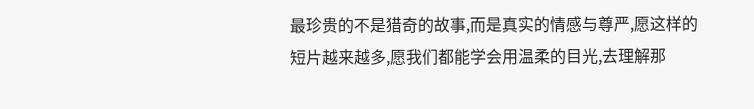最珍贵的不是猎奇的故事,而是真实的情感与尊严,愿这样的短片越来越多,愿我们都能学会用温柔的目光,去理解那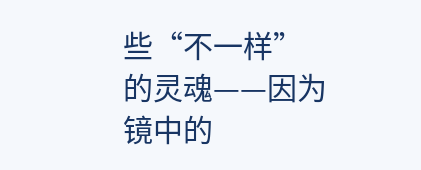些“不一样”的灵魂——因为镜中的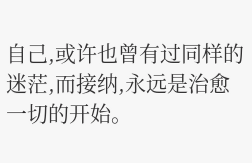自己,或许也曾有过同样的迷茫,而接纳,永远是治愈一切的开始。